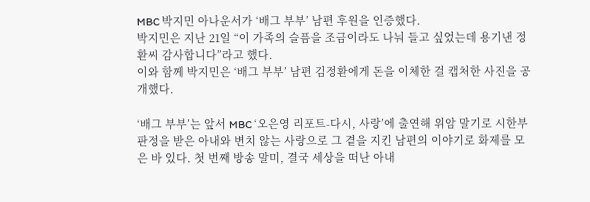MBC 박지민 아나운서가 ‘배그 부부’ 남편 후원을 인증했다.
박지민은 지난 21일 “이 가족의 슬픔을 조금이라도 나눠 들고 싶었는데 용기낸 정환씨 감사합니다”라고 했다.
이와 함께 박지민은 ‘배그 부부’ 남편 김정환에게 돈을 이체한 걸 캡처한 사진을 공개했다.

‘배그 부부’는 앞서 MBC ‘오은영 리포트-다시, 사랑’에 출연해 위암 말기로 시한부 판정을 받은 아내와 변치 않는 사랑으로 그 곁을 지킨 남편의 이야기로 화제를 모은 바 있다. 첫 번째 방송 말미, 결국 세상을 떠난 아내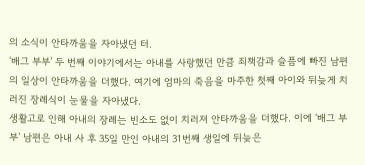의 소식이 안타까움을 자아냈던 터.
‘배그 부부’ 두 번째 이야기에서는 아내를 사랑했던 만큼 죄책감과 슬픔에 빠진 남편의 일상이 안타까움을 더했다. 여기에 엄마의 죽음을 마주한 첫째 아이와 뒤늦게 치러진 장례식이 눈물을 자아냈다.
생활고로 인해 아내의 장례는 빈소도 없이 치러져 안타까움을 더했다. 이에 ‘배그 부부’ 남편은 아내 사 후 35일 만인 아내의 31번째 생일에 뒤늦은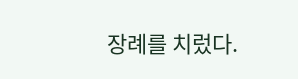장례를 치렀다.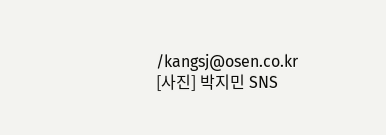/kangsj@osen.co.kr
[사진] 박지민 SNS